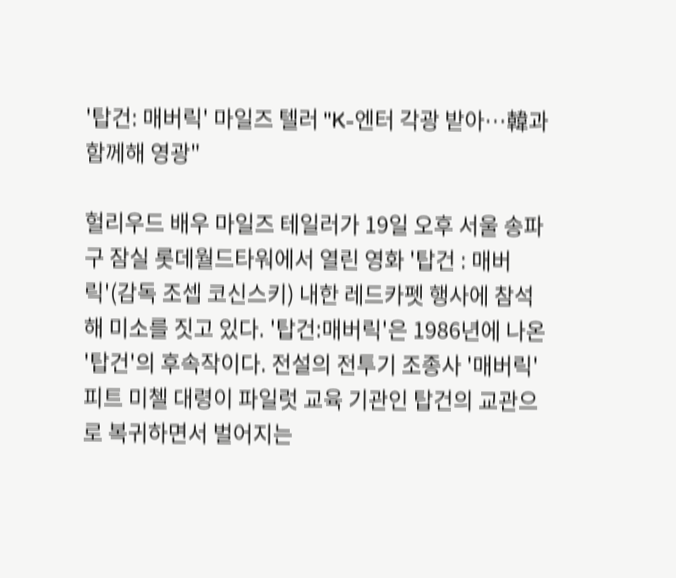'탑건: 매버릭' 마일즈 텔러 "K-엔터 각광 받아…韓과 함께해 영광"

헐리우드 배우 마일즈 테일러가 19일 오후 서울 송파구 잠실 롯데월드타워에서 열린 영화 '탑건 : 매버릭'(감독 조셉 코신스키) 내한 레드카펫 행사에 참석해 미소를 짓고 있다. '탑건:매버릭'은 1986년에 나온 '탑건'의 후속작이다. 전설의 전투기 조종사 '매버릭' 피트 미첼 대령이 파일럿 교육 기관인 탑건의 교관으로 복귀하면서 벌어지는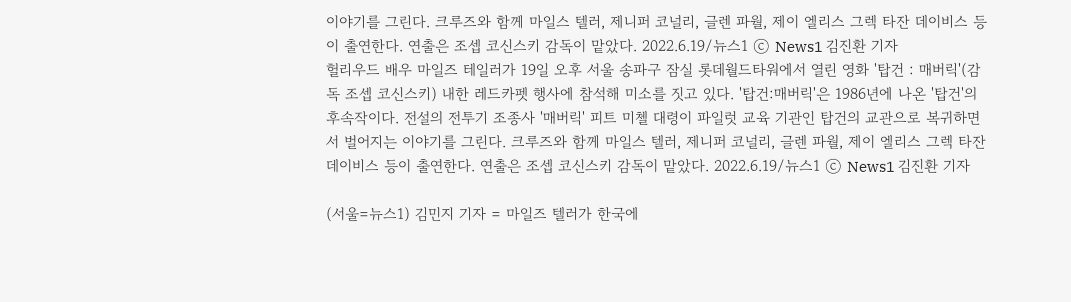이야기를 그린다. 크루즈와 함께 마일스 텔러, 제니퍼 코널리, 글렌 파월, 제이 엘리스 그렉 타잔 데이비스 등이 출연한다. 연출은 조셉 코신스키 감독이 맡았다. 2022.6.19/뉴스1 ⓒ News1 김진환 기자
헐리우드 배우 마일즈 테일러가 19일 오후 서울 송파구 잠실 롯데월드타워에서 열린 영화 '탑건 : 매버릭'(감독 조셉 코신스키) 내한 레드카펫 행사에 참석해 미소를 짓고 있다. '탑건:매버릭'은 1986년에 나온 '탑건'의 후속작이다. 전설의 전투기 조종사 '매버릭' 피트 미첼 대령이 파일럿 교육 기관인 탑건의 교관으로 복귀하면서 벌어지는 이야기를 그린다. 크루즈와 함께 마일스 텔러, 제니퍼 코널리, 글렌 파월, 제이 엘리스 그렉 타잔 데이비스 등이 출연한다. 연출은 조셉 코신스키 감독이 맡았다. 2022.6.19/뉴스1 ⓒ News1 김진환 기자

(서울=뉴스1) 김민지 기자 = 마일즈 텔러가 한국에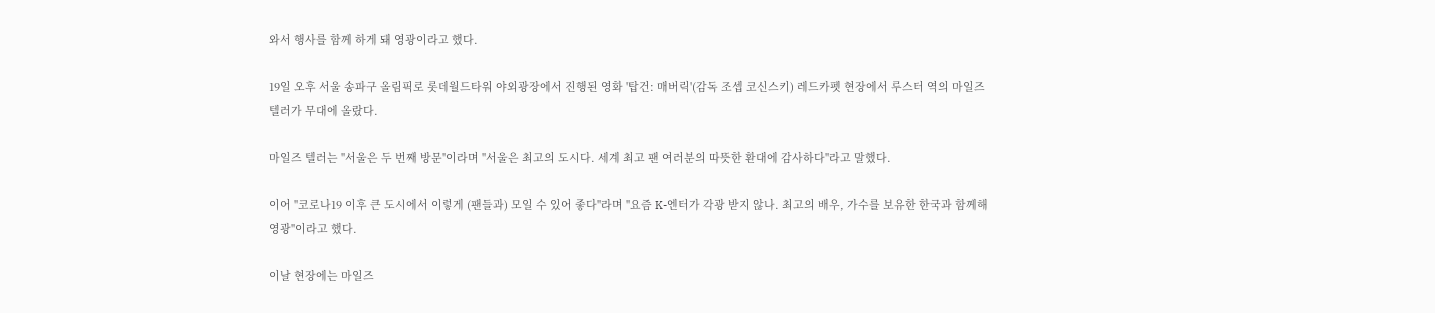와서 행사를 함께 하게 돼 영광이라고 했다.

19일 오후 서울 송파구 올림픽로 롯데월드타워 야외광장에서 진행된 영화 '탑건: 매버릭'(감독 조셉 코신스키) 레드카펫 현장에서 루스터 역의 마일즈 텔러가 무대에 올랐다.

마일즈 텔러는 "서울은 두 번째 방문"이라며 "서울은 최고의 도시다. 세계 최고 팬 여러분의 따뜻한 환대에 감사하다"라고 말했다.

이어 "코로나19 이후 큰 도시에서 이렇게 (팬들과) 모일 수 있어 좋다"라며 "요즘 K-엔터가 각광 받지 않나. 최고의 배우, 가수를 보유한 한국과 함께해 영광"이라고 했다.

이날 현장에는 마일즈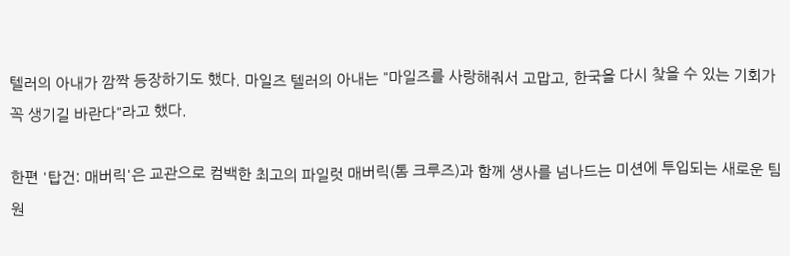텔러의 아내가 깜짝 등장하기도 했다. 마일즈 텔러의 아내는 "마일즈를 사랑해줘서 고맙고, 한국을 다시 찾을 수 있는 기회가 꼭 생기길 바란다"라고 했다.

한편 '탑건: 매버릭'은 교관으로 컴백한 최고의 파일럿 매버릭(톰 크루즈)과 함께 생사를 넘나드는 미션에 투입되는 새로운 팀원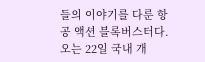들의 이야기를 다룬 항공 액션 블록버스터다. 오는 22일 국내 개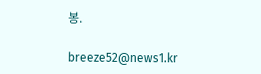봉.

breeze52@news1.kr